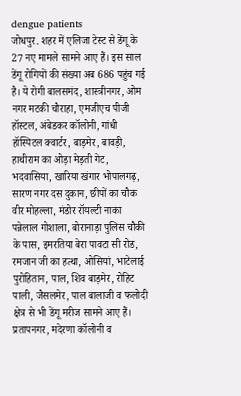dengue patients
जोधपुर. शहर में एलिजा टेस्ट से डेंगू के 27 नए मामले सामने आए हैं। इस साल डेंगू रोगियों की संख्या अब 686 पहुंच गई है। ये रोगी बालसमंद, शास्त्रीनगर, ओम नगर मटकी चौराहा, एमजीएच पीजी हॉस्टल, अंबेडकर कॉलोनी, गांधी हॉस्पिटल क्वार्टर, बाड़मेर, बावड़ी, हाथीराम का ओड़ा मेड़ती गेट, भदवासिया, खारिया खंगार भोपालगढ़, सारण नगर दस दुकान, छीपों का चौक वीर मोहल्ला, मंडोर रॉयल्टी नाका पन्नेलाल गोशाला, बोरानाड़ा पुलिस चौकी के पास, इमरतिया बेरा पावटा सी रोड, रमजान जी का हत्था, ओसियां, भाटेलाई पुरोहितान, पाल, शिव बाड़मेर, रोहिट पाली, जैसलमेर, पाल बालाजी व फलोदी क्षेत्र से भी डेंगू मरीज सामने आए हैं।
प्रतापनगर, मदेरणा कॉलोनी व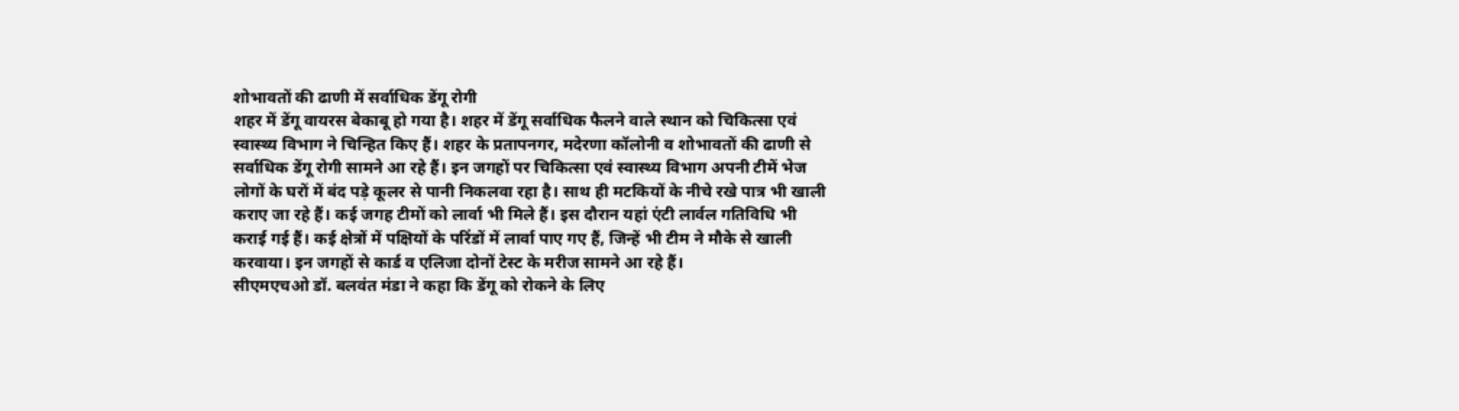शोभावतों की ढाणी में सर्वाधिक डेंगू रोगी
शहर में डेंगू वायरस बेकाबू हो गया है। शहर में डेंगू सर्वाधिक फैलने वाले स्थान को चिकित्सा एवं स्वास्थ्य विभाग ने चिन्हित किए हैं। शहर के प्रतापनगर, मदेरणा कॉलोनी व शोभावतों की ढाणी से सर्वाधिक डेंगू रोगी सामने आ रहे हैं। इन जगहों पर चिकित्सा एवं स्वास्थ्य विभाग अपनी टीमें भेज लोगों के घरों में बंद पड़े कूलर से पानी निकलवा रहा है। साथ ही मटकियों के नीचे रखे पात्र भी खाली कराए जा रहे हैं। कई जगह टीमों को लार्वा भी मिले हैं। इस दौरान यहां एंटी लार्वल गतिविधि भी कराई गई हैं। कई क्षेत्रों में पक्षियों के परिंडों में लार्वा पाए गए हैं, जिन्हें भी टीम ने मौके से खाली करवाया। इन जगहों से कार्ड व एलिजा दोनों टेस्ट के मरीज सामने आ रहे हैं।
सीएमएचओ डॉ. बलवंत मंडा ने कहा कि डेंगू को रोकने के लिए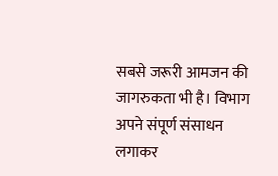सबसे जरूरी आमजन की जागरुकता भी है। विभाग अपने संपूर्ण संसाधन लगाकर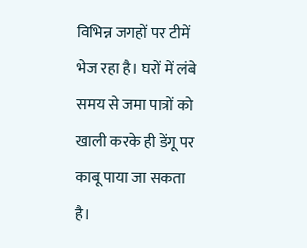विभिन्न जगहों पर टीमें भेज रहा है। घरों में लंबे समय से जमा पात्रों को खाली करके ही डेंगू पर काबू पाया जा सकता है।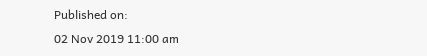Published on:
02 Nov 2019 11:00 am